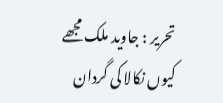تحریر : جاوید ملک مجھے کیوں نکالا کی گردان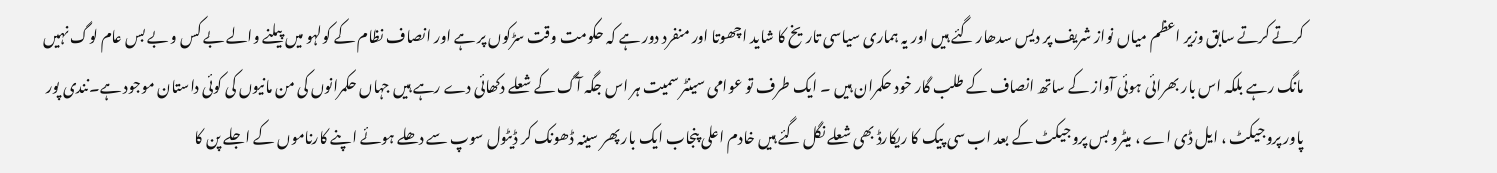کرتے کرتے سابق وزیر اعظم میاں نواز شریف پر دیس سدھار گئے ہیں اور یہ ہماری سیاسی تاریخ کا شاید اچھوتا اور منفرد دور ہے کہ حکومت وقت سڑکوں پر ہے اور انصاف نظام کے کولہو میں پیلنے والے بے کس و بے بس عام لوگ نہیں مانگ رہے بلکہ اس بار بھرائی ہوئی آواز کے ساتھ انصاف کے طلب گار خود حکمران ہیں ۔ ایک طرف تو عوامی سینٹر سمیت ہر اس جگہ آگ کے شعلے دکھائی دے رہے ہیں جہاں حکمرانوں کی من مانیوں کی کوئی داستان موجود ہے۔نندی پور پاور پروجیکٹ ، ایل ڈی اے ، میٹرو بس پروجیکٹ کے بعد اب سی پیک کا ریکارڈ بھی شعلے نگل گئے ہیں خادم اعلی پنجاب ایک بار پھر سینہ ڈھونک کر ڈیٹول سوپ سے دھلے ہوئے اپنے کارناموں کے اجلے پن کا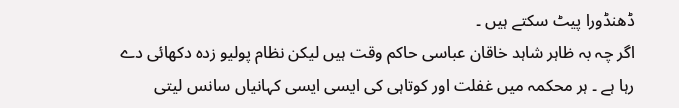ڈھنڈورا پیٹ سکتے ہیں ۔
اگر چہ بہ ظاہر شاہد خاقان عباسی حاکم وقت ہیں لیکن نظام پولیو زدہ دکھائی دے رہا ہے ۔ ہر محکمہ میں غفلت اور کوتاہی کی ایسی ایسی کہانیاں سانس لیتی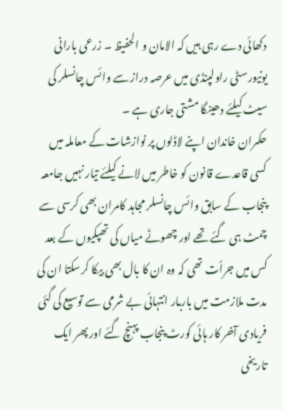دکھائی دے رہی ہیں کہ الامان و الحفیظ ۔ زرعی بارانی یونیورسٹی راولپنڈی میں عرصہ دراز سے وائس چانسلر کی سیٹ کیلئے دھینگا مشتی جاری ہے ۔
حکمران خاندان اپنے لاڈلوں پر نوازشات کے معاملہ میں کسی قاعدے قانون کو خاطر میں لانے کیلئے تیار نہیں جامعہ پنجاب کے سابق وائس چانسلر مجاہد کامران بھی کرسی سے چمٹ ہی گئے تھے اور چھوٹے میاں کی تھپکیوں کے بعد کس میں جرأت تھی کہ وہ ان کا بال بھی بیکا کرسکتا ان کی مدت ملازمت میں باربار انتہائی بے شرمی سے توسیع کی گئی فریادی آخر کار ہائی کورٹ پنجاب پہنچ گئے اور پھر ایک تاریخی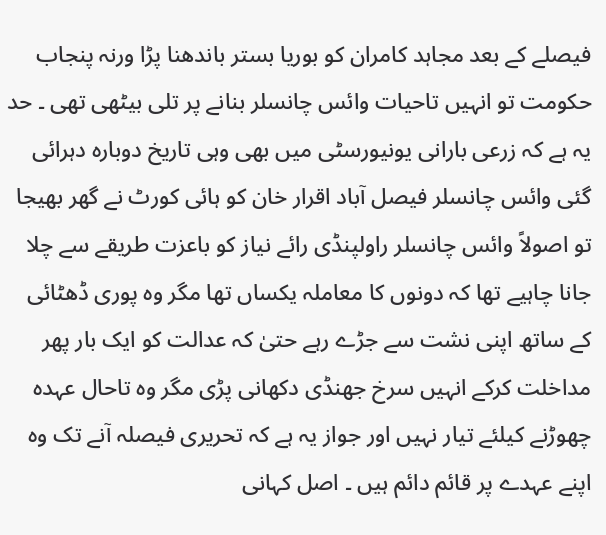فیصلے کے بعد مجاہد کامران کو بوریا بستر باندھنا پڑا ورنہ پنجاب حکومت تو انہیں تاحیات وائس چانسلر بنانے پر تلی بیٹھی تھی ۔ حد یہ ہے کہ زرعی بارانی یونیورسٹی میں بھی وہی تاریخ دوبارہ دہرائی گئی وائس چانسلر فیصل آباد اقرار خان کو ہائی کورٹ نے گھر بھیجا تو اصولاً وائس چانسلر راولپنڈی رائے نیاز کو باعزت طریقے سے چلا جانا چاہیے تھا کہ دونوں کا معاملہ یکساں تھا مگر وہ پوری ڈھٹائی کے ساتھ اپنی نشت سے جڑے رہے حتیٰ کہ عدالت کو ایک بار پھر مداخلت کرکے انہیں سرخ جھنڈی دکھانی پڑی مگر وہ تاحال عہدہ چھوڑنے کیلئے تیار نہیں اور جواز یہ ہے کہ تحریری فیصلہ آنے تک وہ اپنے عہدے پر قائم دائم ہیں ۔ اصل کہانی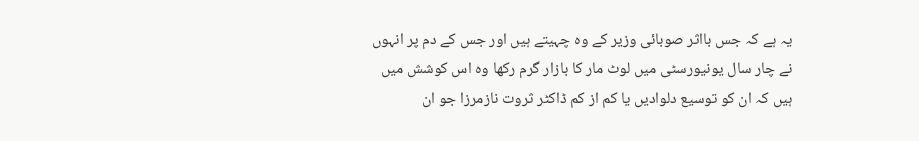یہ ہے کہ جس بااثر صوبائی وزیر کے وہ چہیتے ہیں اور جس کے دم پر انہوں نے چار سال یونیورسٹی میں لوٹ مار کا بازار گرم رکھا وہ اس کوشش میں ہیں کہ ان کو توسیع دلوادیں یا کم از کم ڈاکٹر ثروت نازمرزا جو ان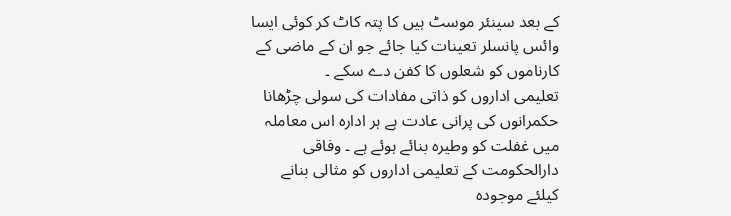کے بعد سینئر موسٹ ہیں کا پتہ کاٹ کر کوئی ایسا وائس پانسلر تعینات کیا جائے جو ان کے ماضی کے کارناموں کو شعلوں کا کفن دے سکے ۔
تعلیمی اداروں کو ذاتی مفادات کی سولی چڑھانا حکمرانوں کی پرانی عادت ہے ہر ادارہ اس معاملہ میں غفلت کو وطیرہ بنائے ہوئے ہے ۔ وفاقی دارالحکومت کے تعلیمی اداروں کو مثالی بنانے کیلئے موجودہ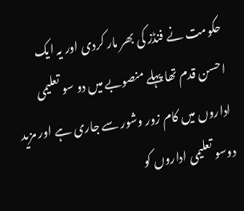حکومت نے فنڈز کی بھر مار کردی اور یہ ایک احسن قدم تھا پہلے منصوبے میں دو سو تعلیمی اداروں میں کام زور وشور سے جاری ہے اور مزید دوسو تعلیمی اداروں کو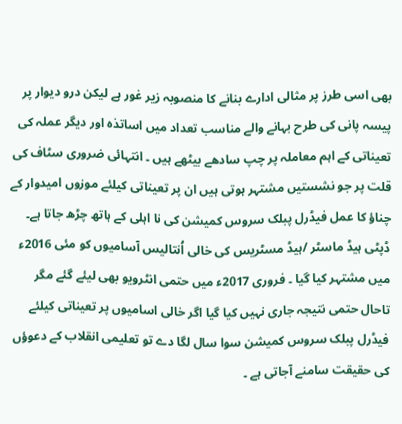بھی اسی طرز پر مثالی ادارے بنانے کا منصوبہ زیر غور ہے لیکن درو دیوار پر پیسہ پانی کی طرح بہانے والے مناسب تعداد میں اساتذہ اور دیگر عملہ کی تعیناتی کے اہم معاملہ پر چپ سادھے بیٹھے ہیں ۔ انتہائی ضروری سٹاف کی قلت پر جو نشستیں مشتہر ہوتی ہیں ان پر تعیناتی کیلئے موزوں امیدوار کے چناؤ کا عمل فیڈرل پبلک سروس کمیشن کی نا اہلی کے ہاتھ چڑھ جاتا ہے۔
ڈپٹی ہیڈ ماسٹر /ہیڈ مسٹریس کی خالی اُنتالیس آسامیوں کو مئی 2016ء میں مشتہر کیا گیا ۔ فروری 2017ء میں حتمی انٹرویو بھی لیئے گئے مگر تاحال حتمی نتیجہ جاری نہیں کیا گیا اگر خالی اسامیوں پر تعیناتی کیلئے فیڈرل پبلک سروس کمیشن سوا سال لگا دے تو تعلیمی انقلاب کے دعوؤں کی حقیقت سامنے آجاتی ہے ۔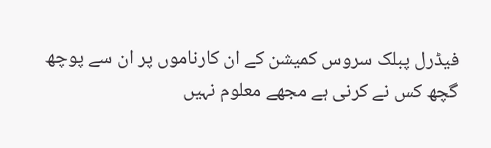فیڈرل پبلک سروس کمیشن کے ان کارناموں پر ان سے پوچھ گچھ کس نے کرنی ہے مجھے معلوم نہیں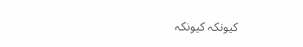کیونکہ کیونکہ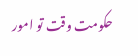حکومت وقت تو امور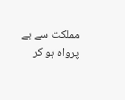مملکت سے بے پرواہ ہو کر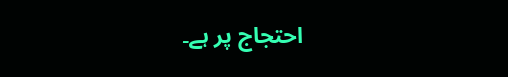احتجاج پر ہے۔